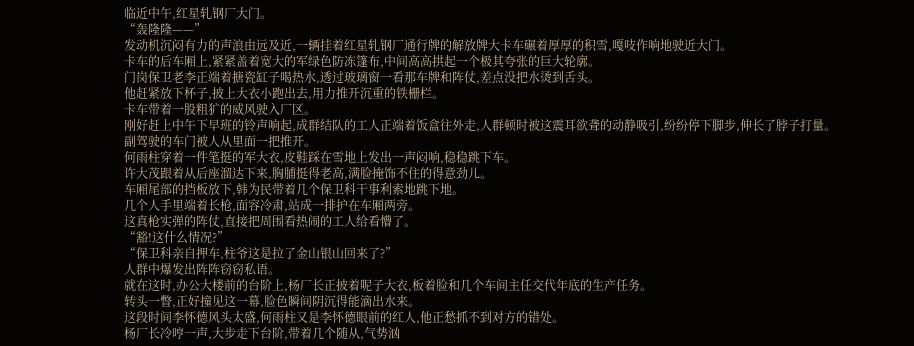临近中午,红星轧钢厂大门。
“轰隆隆——”
发动机沉闷有力的声浪由远及近,一辆挂着红星轧钢厂通行牌的解放牌大卡车碾着厚厚的积雪,嘎吱作响地驶近大门。
卡车的后车厢上,紧紧盖着宽大的军绿色防冻篷布,中间高高拱起一个极其夸张的巨大轮廓。
门岗保卫老李正端着搪瓷缸子喝热水,透过玻璃窗一看那车牌和阵仗,差点没把水烫到舌头。
他赶紧放下杯子,披上大衣小跑出去,用力推开沉重的铁栅栏。
卡车带着一股粗犷的威风驶入厂区。
刚好赶上中午下早班的铃声响起,成群结队的工人正端着饭盒往外走,人群顿时被这震耳欲聋的动静吸引,纷纷停下脚步,伸长了脖子打量。
副驾驶的车门被人从里面一把推开。
何雨柱穿着一件笔挺的军大衣,皮鞋踩在雪地上发出一声闷响,稳稳跳下车。
许大茂跟着从后座溜达下来,胸脯挺得老高,满脸掩饰不住的得意劲儿。
车厢尾部的挡板放下,韩为民带着几个保卫科干事利索地跳下地。
几个人手里端着长枪,面容冷肃,站成一排护在车厢两旁。
这真枪实弹的阵仗,直接把周围看热闹的工人给看懵了。
“豁!这什么情况?”
“保卫科亲自押车,柱爷这是拉了金山银山回来了?”
人群中爆发出阵阵窃窃私语。
就在这时,办公大楼前的台阶上,杨厂长正披着呢子大衣,板着脸和几个车间主任交代年底的生产任务。
转头一瞥,正好撞见这一幕,脸色瞬间阴沉得能滴出水来。
这段时间李怀德风头太盛,何雨柱又是李怀德眼前的红人,他正愁抓不到对方的错处。
杨厂长冷哼一声,大步走下台阶,带着几个随从,气势汹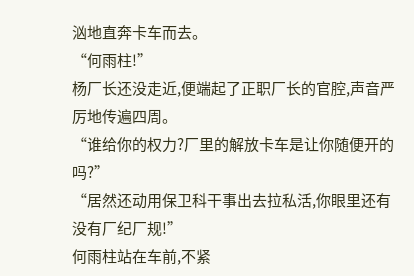汹地直奔卡车而去。
“何雨柱!”
杨厂长还没走近,便端起了正职厂长的官腔,声音严厉地传遍四周。
“谁给你的权力?厂里的解放卡车是让你随便开的吗?”
“居然还动用保卫科干事出去拉私活,你眼里还有没有厂纪厂规!”
何雨柱站在车前,不紧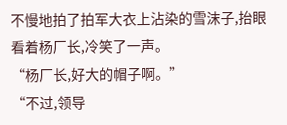不慢地拍了拍军大衣上沾染的雪沫子,抬眼看着杨厂长,冷笑了一声。
“杨厂长,好大的帽子啊。”
“不过,领导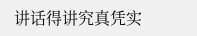讲话得讲究真凭实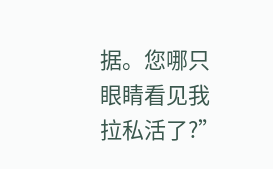据。您哪只眼睛看见我拉私活了?”